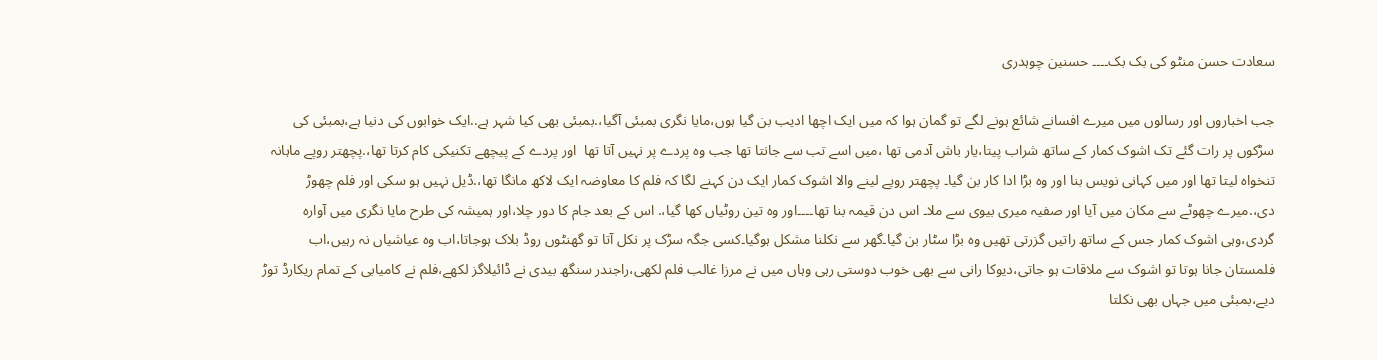سعادت حسن منٹو کی بک بک۔۔۔۔ حسنین چوہدری

جب اخباروں اور رسالوں میں میرے افسانے شائع ہونے لگے تو گمان ہوا کہ میں ایک اچھا ادیب بن گیا ہوں،مایا نگری بمبئی آگیا،.بمبئی بھی کیا شہر ہے..ایک خوابوں کی دنیا ہے،بمبئی کی سڑکوں پر رات گئے تک اشوک کمار کے ساتھ شراب پیتا،یار باش آدمی تھا ،میں اسے تب سے جانتا تھا جب وہ پردے پر نہیں آتا تھا  اور پردے کے پیچھے تکنیکی کام کرتا تھا،.پچھتر روپے ماہانہ تنخواہ لیتا تھا اور میں کہانی نویس بنا اور وہ بڑا ادا کار بن گیا۔ پچھتر روپے لینے والا اشوک کمار ایک دن کہنے لگا کہ فلم کا معاوضہ ایک لاکھ مانگا تھا،.ڈیل نہیں ہو سکی اور فلم چھوڑ دی،.میرے چھوٹے سے مکان میں آیا اور صفیہ میری بیوی سے ملا۔ اس دن قیمہ بنا تھا۔۔۔۔اور وہ تین روٹیاں کھا گیا،. اس کے بعد جام کا دور چلا،اور ہمیشہ کی طرح مایا نگری میں آوارہ گردی،وہی اشوک کمار جس کے ساتھ راتیں گزرتی تھیں وہ بڑا سٹار بن گیا۔گھر سے نکلنا مشکل ہوگیا۔کسی جگہ سڑک پر نکل آتا تو گھنٹوں روڈ بلاک ہوجاتا،اب وہ عیاشیاں نہ رہیں،اب فلمستان جانا ہوتا تو اشوک سے ملاقات ہو جاتی،دیوکا رانی سے بھی خوب دوستی رہی وہاں میں نے مرزا غالب فلم لکھی،راجندر سنگھ بیدی نے ڈائیلاگز لکھے،فلم نے کامیابی کے تمام ریکارڈ توڑ دیے،بمبئی میں جہاں بھی نکلتا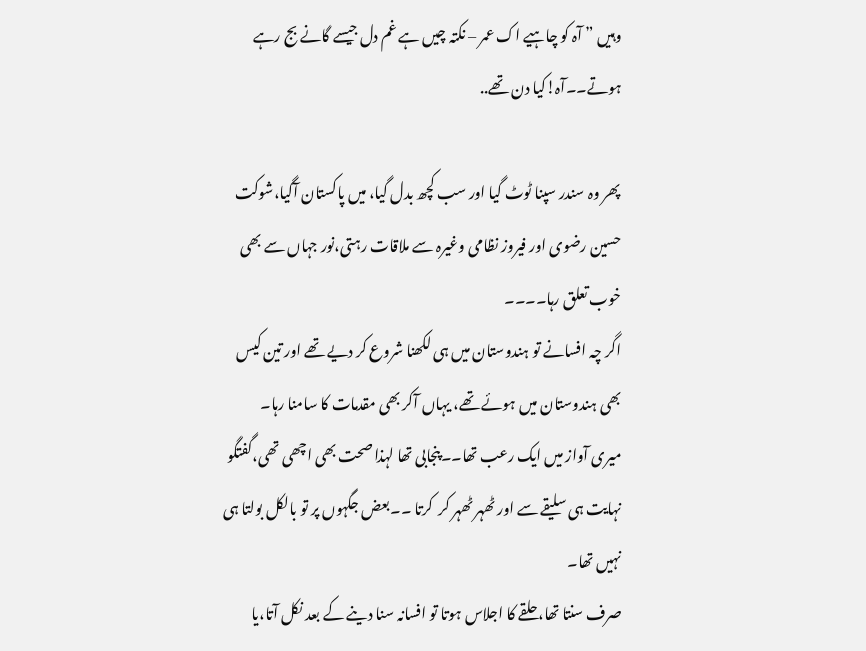وہیں ” آہ کو چاہیے اک عمر – نکتہ چیں ہے غم دل جیسے گانے بج رہے ہوتے۔۔آہ!کیا دن تھے..

پھر وہ سندر سپنا ٹوٹ گیا اور سب کچھ بدل گیا، میں پاکستان آگیا،شوکت حسین رضوی اور فیروز نظامی وغیرہ سے ملاقات رہتی،نور جہاں سے بھی خوب تعلق رہا۔۔۔۔
اگر چہ افسانے تو ہندوستان میں ہی لکھنا شروع کر دیے تھے اور تین کیس بھی ہندوستان میں ہوئے تھے، یہاں آکر بھی مقدمات کا سامنا رہا۔
میری آواز میں ایک رعب تھا۔۔پنجابی تھا لہذا صحت بھی اچھی تھی،گفتگو نہایت ہی سلیقے سے اور ٹھہر ٹھہر کر  کرتا ۔۔بعض جگہوں پر تو بالکل بولتا ہی نہیں تھا۔
صرف سنتا تھا،حلقے کا اجلاس ہوتا تو افسانہ سنا دینے کے بعد نکل آتا،یا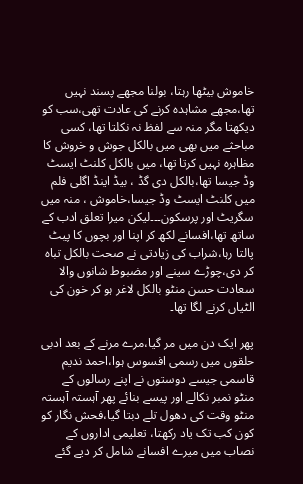خاموش بیٹھا رہتا، بولنا مجھے پسند نہیں تھا،مجھے مشاہدہ کرنے کی عادت تھی،سب کو دیکھتا مگر منہ سے لفظ نہ نکلتا تھا، کسی مباحثے میں بھی میں بالکل جوش و خروش کا مظاہرہ نہیں کرتا تھا، میں بالکل کلنٹ ایسٹ وڈ جیسا تھا،بالکل دی گڈ ، بیڈ اینڈ اگلی فلم میں کلنٹ ایسٹ وڈ جیسا،خاموش ، منہ میں سگریٹ اور پرسکون۔۔۔لیکن میرا تعلق ادب کے ساتھ تھا،افسانے لکھ کر اپنا اور بچوں کا پیٹ پالتا رہا،شراب کی زیادتی نے صحت بالکل تباہ کر دی،چوڑے سینے اور مضبوط شانوں والا سعادت حسن منٹو بالکل لاغر ہو کر خون کی الٹیاں کرنے لگا تھا۔

پھر ایک دن میں مر گیا،مرے مرنے کے بعد ادبی حلقوں میں رسمی افسوس ہوا،احمد ندیم قاسمی جیسے دوستوں نے اپنے رسالوں کے منٹو نمبر نکالے اور پیسے بنائے پھر آہستہ آہستہ منٹو وقت کی دھول تلے دبتا گیا،فحش نگار کو کون کب تک یاد رکھتا، تعلیمی اداروں کے نصاب میں میرے افسانے شامل کر دیے گئے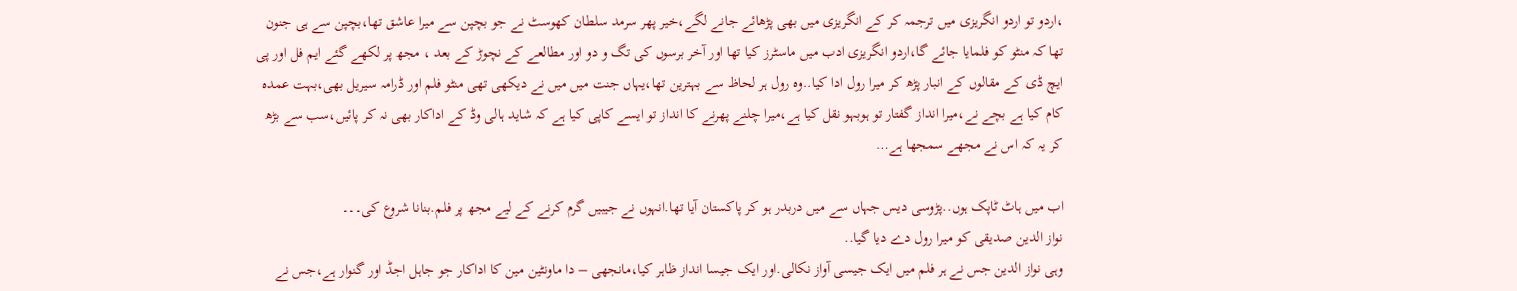،اردو تو اردو انگریزی میں ترجمہ کر کے انگریزی میں بھی پڑھائے جانے لگے،خیر پھر سرمد سلطان کھوسٹ نے جو بچپن سے میرا عاشق تھا،بچپن سے ہی جنون تھا کہ منٹو کو فلمایا جائے گا،اردو انگریزی ادب میں ماسٹرز کیا تھا اور آخر برسوں کی تگ و دو اور مطالعے کے نچوڑ کے بعد ، مجھ پر لکھے گئے ایم فل اور پی ایچ ڈی کے مقالوں کے انبار پڑھ کر میرا رول ادا کیا..وہ رول ہر لحاظ سے بہترین تھا،یہاں جنت میں میں نے دیکھی تھی منٹو فلم اور ڈرامہ سیریل بھی،بہت عمدہ کام کیا ہے بچے نے،میرا انداز گفتار تو ہوبہو نقل کیا ہے،میرا چلنے پھرنے کا انداز تو ایسے کاپی کیا ہے کہ شاید ہالی وڈ کے اداکار بھی نہ کر پائیں،سب سے بڑھ کر یہ کہ اس نے مجھے سمجھا ہے…

اب میں ہاٹ ٹاپک ہوں..پڑوسی دیس جہاں سے میں دربدر ہو کر پاکستان آیا تھا.انہوں نے جیبیں گرم کرنے کے لیے مجھ پر فلم.بنانا شروع کی۔۔۔
نواز الدین صدیقی کو میرا رول دے دیا گیا..
وہی نواز الدین جس نے ہر فلم میں ایک جیسی آواز نکالی.اور ایک جیسا انداز ظاہر کیا،مانجھی – دا ماونٹین مین کا اداکار جو جاہل اجڈ اور گنوار ہے،جس نے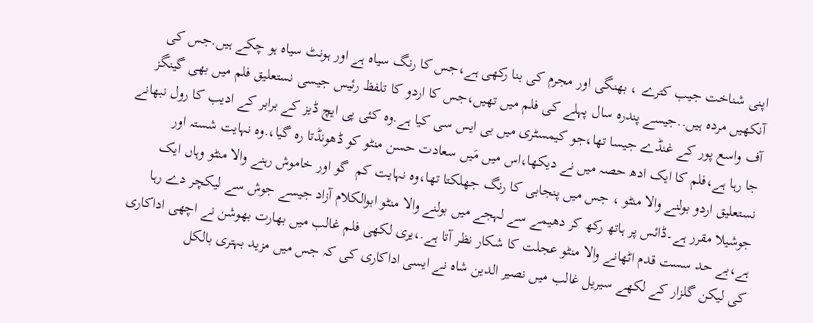اپنی شناخت جیب کترے ، بھنگی اور مجرم کی بنا رکھی ہے،جس کا رنگ سیاہ ہے اور ہونٹ سیاہ ہو چکے ہیں.جس کی آنکھیں مردہ ہیں..جیسے پندرہ سال پہلے کی فلم میں تھیں،جس کا اردو کا تلفظ رئیس جیسی نستعلیق فلم میں بھی گینگز آف واسع پور کے غنڈے جیسا تھا،جو کیمسٹری میں بی ایس سی کیا ہے.وہ کئی پی ایچ ڈیز کے برابر کے ادیب کا رول نبھانے جا رہا ہے،فلم کا ایک ادھ حصہ میں نے دیکھا،اس میں مَیں سعادت حسن منٹو کو ڈھونڈتا رہ گیا،.وہ نہایت شستہ اور نستعلیق اردو بولنے والا منٹو ، جس میں پنجابی کا رنگ جھلکتا تھا،وہ نہایت کم  گو اور خاموش رہنے والا منٹو وہاں ایک جوشیلا مقرر ہے۔ڈائس پر ہاتھ رکھ کر دھیمے سے لہجے میں بولنے والا منٹو ابوالکلام آزاد جیسے جوش سے لیکچر دے رہا ہے،بے حد سست قدم اٹھانے والا منٹو عجلت کا شکار نظر آتا ہے.،یری لکھی فلم غالب میں بھارت بھوشن نے اچھی اداکاری کی لیکن گلزار کے لکھے سیریل غالب میں نصیر الدین شاہ نے ایسی اداکاری کی کہ جس میں مزید بہتری بالکل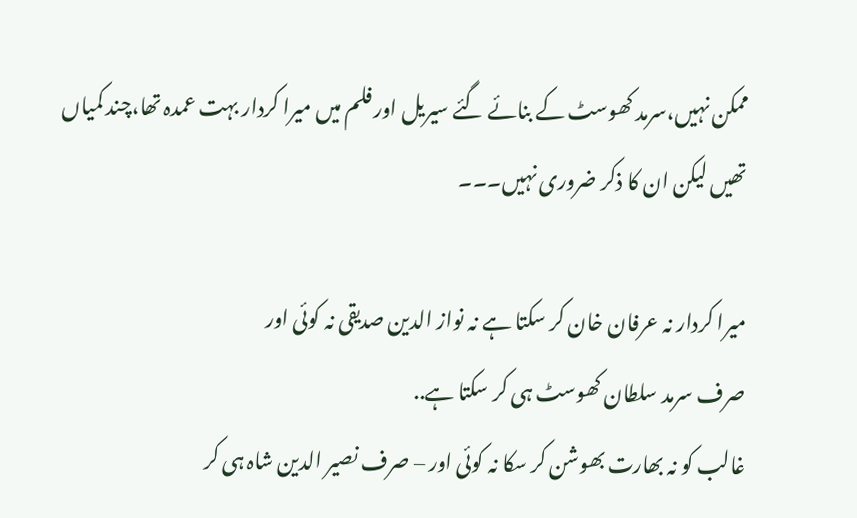ممکن نہیں،سرمد کھوسٹ کے بنائے گئے سیریل اور فلم میں میرا کردار بہت عمدہ تھا،چند کمیاں تھیں لیکن ان کا ذکر ضروری نہیں۔۔۔

میرا کردار نہ عرفان خان کر سکتا ہے نہ نواز الدین صدیقی نہ کوئی اور
صرف سرمد سلطان کھوسٹ ہی کر سکتا ہے..
غالب کو نہ بھارت بھوشن کر سکا نہ کوئی اور – صرف نصیر الدین شاہ ہی کر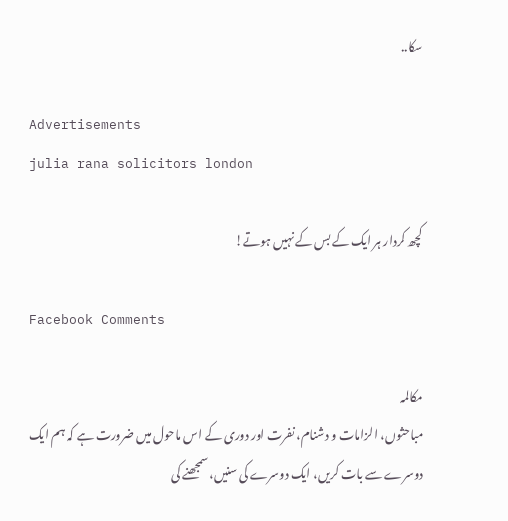سکا..

Advertisements
julia rana solicitors london

کچھ کردار ہر ایک کے بس کے نہیں ہوتے!

Facebook Comments

مکالمہ
مباحثوں، الزامات و دشنام، نفرت اور دوری کے اس ماحول میں ضرورت ہے کہ ہم ایک دوسرے سے بات کریں، ایک دوسرے کی سنیں، سمجھنے کی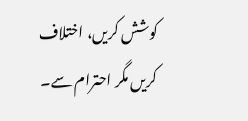کوشش کریں، اختلاف کریں مگر احترام سے۔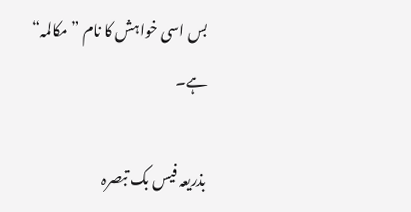بس اسی خواہش کا نام ”مکالمہ“ ہے۔

بذریعہ فیس بک تبصرہ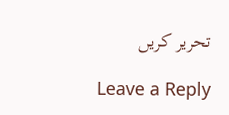تحریر کریں

Leave a Reply